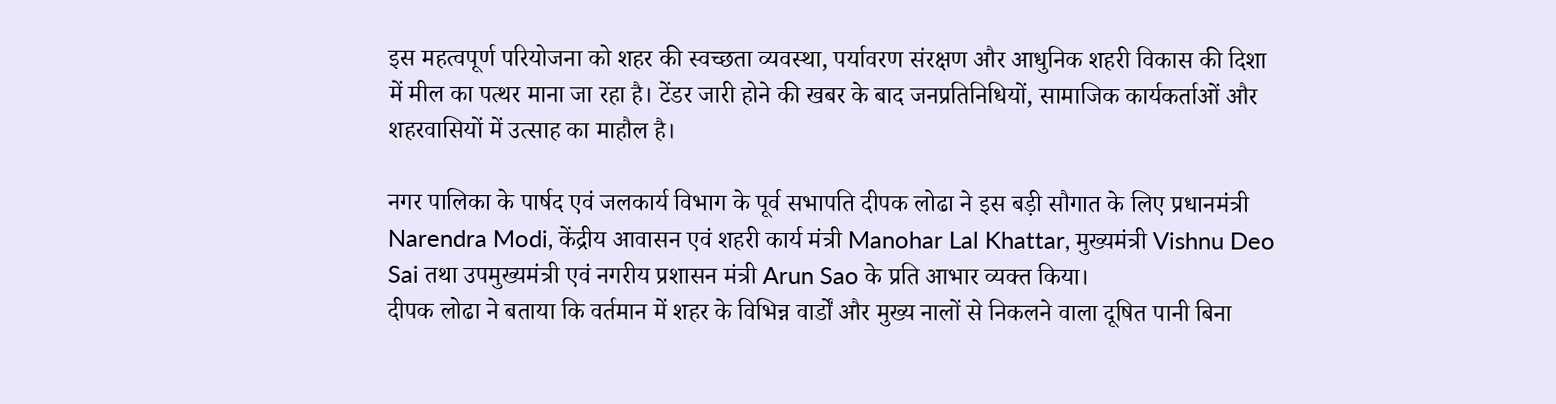इस महत्वपूर्ण परियोजना को शहर की स्वच्छता व्यवस्था, पर्यावरण संरक्षण और आधुनिक शहरी विकास की दिशा में मील का पत्थर माना जा रहा है। टेंडर जारी होने की खबर के बाद जनप्रतिनिधियों, सामाजिक कार्यकर्ताओं और शहरवासियों में उत्साह का माहौल है।

नगर पालिका के पार्षद एवं जलकार्य विभाग के पूर्व सभापति दीपक लोढा ने इस बड़ी सौगात के लिए प्रधानमंत्री Narendra Modi, केंद्रीय आवासन एवं शहरी कार्य मंत्री Manohar Lal Khattar, मुख्यमंत्री Vishnu Deo Sai तथा उपमुख्यमंत्री एवं नगरीय प्रशासन मंत्री Arun Sao के प्रति आभार व्यक्त किया।
दीपक लोढा ने बताया कि वर्तमान में शहर के विभिन्न वार्डों और मुख्य नालों से निकलने वाला दूषित पानी बिना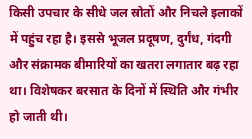किसी उपचार के सीधे जल स्रोतों और निचले इलाकों में पहुंच रहा है। इससे भूजल प्रदूषण, दुर्गंध, गंदगी और संक्रामक बीमारियों का खतरा लगातार बढ़ रहा था। विशेषकर बरसात के दिनों में स्थिति और गंभीर हो जाती थी।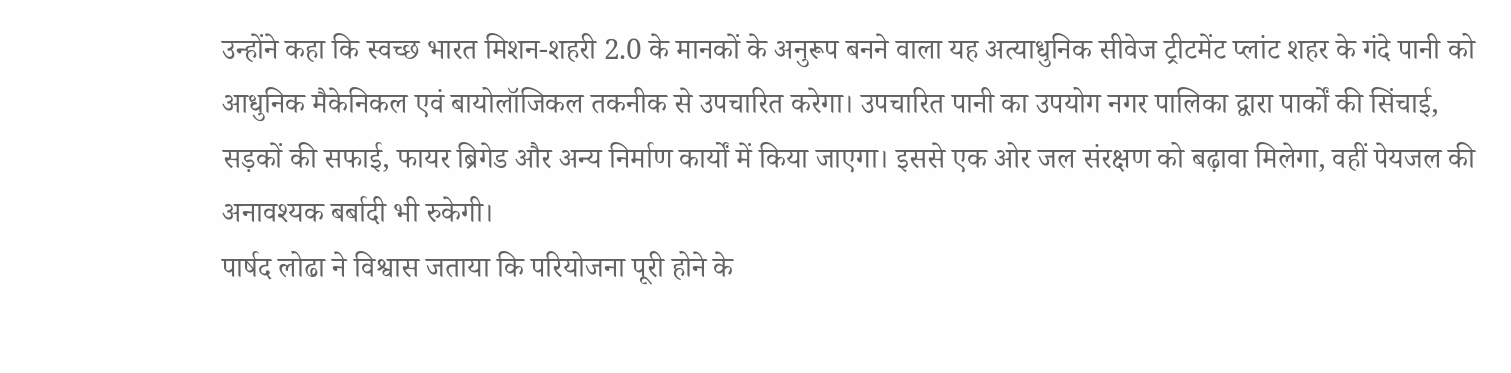उन्होंने कहा कि स्वच्छ भारत मिशन-शहरी 2.0 के मानकों के अनुरूप बनने वाला यह अत्याधुनिक सीवेज ट्रीटमेंट प्लांट शहर के गंदे पानी को आधुनिक मैकेनिकल एवं बायोलॉजिकल तकनीक से उपचारित करेगा। उपचारित पानी का उपयोग नगर पालिका द्वारा पार्कों की सिंचाई, सड़कों की सफाई, फायर ब्रिगेड और अन्य निर्माण कार्यों में किया जाएगा। इससे एक ओर जल संरक्षण को बढ़ावा मिलेगा, वहीं पेयजल की अनावश्यक बर्बादी भी रुकेगी।
पार्षद लोढा ने विश्वास जताया कि परियोजना पूरी होने के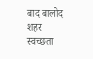बाद बालोद शहर स्वच्छता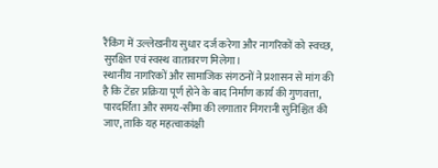रैंकिंग में उल्लेखनीय सुधार दर्ज करेगा और नागरिकों को स्वच्छ, सुरक्षित एवं स्वस्थ वातावरण मिलेगा।
स्थानीय नागरिकों और सामाजिक संगठनों ने प्रशासन से मांग की है कि टेंडर प्रक्रिया पूर्ण होने के बाद निर्माण कार्य की गुणवत्ता, पारदर्शिता और समय-सीमा की लगातार निगरानी सुनिश्चित की जाए, ताकि यह महत्वाकांक्षी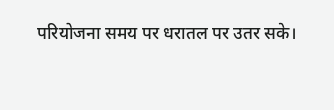परियोजना समय पर धरातल पर उतर सके।